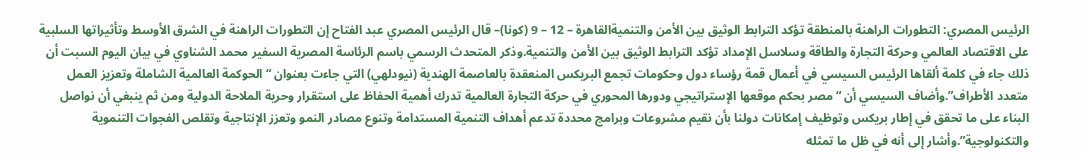الرئيس المصري: التطورات الراهنة بالمنطقة تؤكد الترابط الوثيق بين الأمن والتنميةالقاهرة – 12 – 9 (كونا)– قال الرئيس المصري عبد الفتاح إن التطورات الراهنة في الشرق الأوسط وتأثيراتها السلبية على الاقتصاد العالمي وحركة التجارة والطاقة وسلاسل الإمداد تؤكد الترابط الوثيق بين الأمن والتنمية.وذكر المتحدث الرسمي باسم الرئاسة المصرية السفير محمد الشناوي في بيان اليوم السبت أن ذلك جاء في كلمة ألقاها الرئيس السيسي في أعمال قمة رؤساء دول وحكومات تجمع البريكس المنعقدة بالعاصمة الهندية (نيودلهي) التي جاءت بعنوان “الحوكمة العالمية الشاملة وتعزيز العمل متعدد الأطراف”.وأضاف السيسي أن “مصر بحكم موقعها الإستراتيجي ودورها المحوري في حركة التجارة العالمية تدرك أهمية الحفاظ على استقرار وحرية الملاحة الدولية ومن ثم ينبغي أن نواصل البناء على ما تحقق في إطار بريكس وتوظيف إمكانات دولنا بأن نقيم مشروعات وبرامج محددة تدعم أهداف التنمية المستدامة وتنوع مصادر النمو وتعزز الإنتاجية وتقلص الفجوات التنموية والتكنولوجية”.وأشار إلى أنه في ظل ما تمثله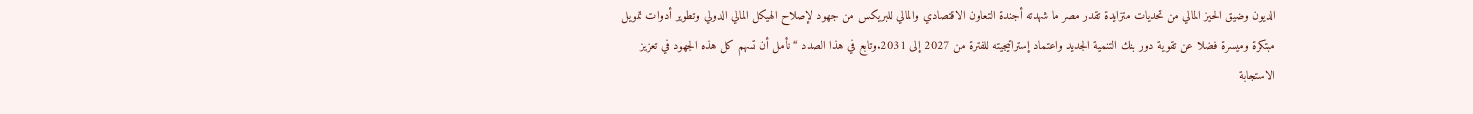الديون وضيق الحيز المالي من تحديات متزايدة تقدر مصر ما شهدته أجندة التعاون الاقتصادي والمالي للبريكس من جهود لإصلاح الهيكل المالي الدولي وتطوير أدوات تمويل مبتكرة وميسرة فضلا عن تقوية دور بنك التنمية الجديد واعتماد إستراتيجيته للفترة من 2027 إلى 2031.وتابع في هذا الصدد “نأمل أن تسهم كل هذه الجهود في تعزيز الاستجابة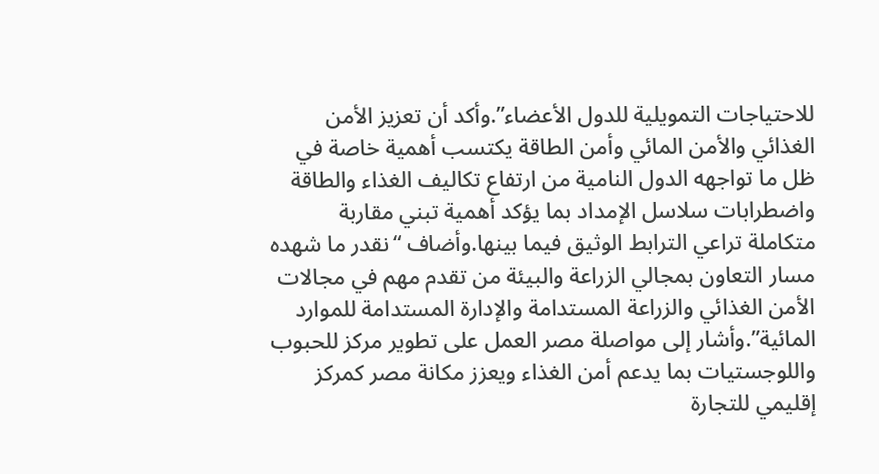للاحتياجات التمويلية للدول الأعضاء”.وأكد أن تعزيز الأمن الغذائي والأمن المائي وأمن الطاقة يكتسب أهمية خاصة في ظل ما تواجهه الدول النامية من ارتفاع تكاليف الغذاء والطاقة واضطرابات سلاسل الإمداد بما يؤكد أهمية تبني مقاربة متكاملة تراعي الترابط الوثيق فيما بينها.وأضاف “نقدر ما شهده مسار التعاون بمجالي الزراعة والبيئة من تقدم مهم في مجالات الأمن الغذائي والزراعة المستدامة والإدارة المستدامة للموارد المائية”.وأشار إلى مواصلة مصر العمل على تطوير مركز للحبوب واللوجستيات بما يدعم أمن الغذاء ويعزز مكانة مصر كمركز إقليمي للتجارة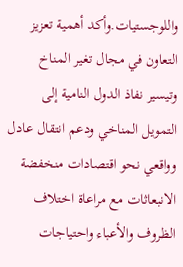واللوجستيات.وأكد أهمية تعزيز التعاون في مجال تغير المناخ وتيسير نفاذ الدول النامية إلى التمويل المناخي ودعم انتقال عادل وواقعي نحو اقتصادات منخفضة الانبعاثات مع مراعاة اختلاف الظروف والأعباء واحتياجات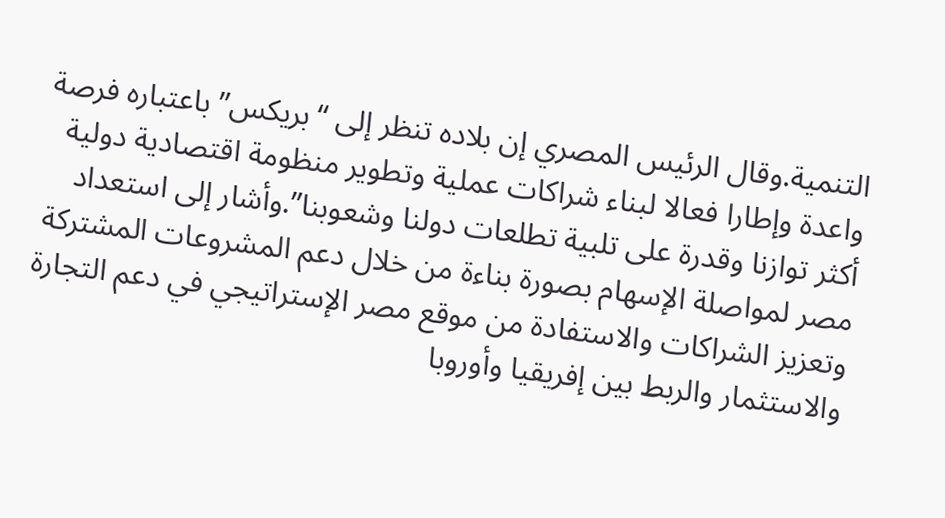التنمية.وقال الرئيس المصري إن بلاده تنظر إلى “بريكس” باعتباره فرصة واعدة وإطارا فعالا لبناء شراكات عملية وتطوير منظومة اقتصادية دولية أكثر توازنا وقدرة على تلبية تطلعات دولنا وشعوبنا”.وأشار إلى استعداد مصر لمواصلة الإسهام بصورة بناءة من خلال دعم المشروعات المشتركة وتعزيز الشراكات والاستفادة من موقع مصر الإستراتيجي في دعم التجارة والاستثمار والربط بين إفريقيا وأوروبا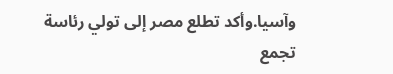وآسيا.وأكد تطلع مصر إلى تولي رئاسة تجمع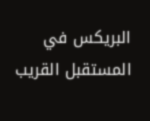البريكس في المستقبل القريب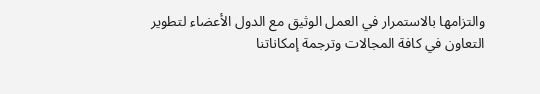والتزامها بالاستمرار في العمل الوثيق مع الدول الأعضاء لتطوير التعاون في كافة المجالات وترجمة إمكاناتنا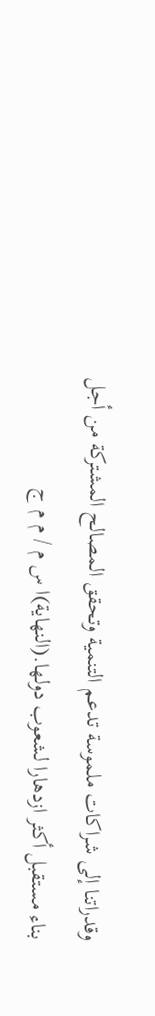وقدراتنا إلى شراكات ملموسة تدعم التنمية وتحقق المصالح المشتركة من أجل بناء مستقبل أكثر ازدهارا لشعوب دولها.(النهاية)ا س م / م م ج